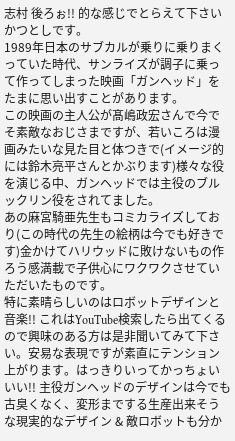志村 後ろぉ!! 的な感じでとらえて下さいかつとしです。
1989年日本のサブカルが乗りに乗りまくっていた時代、サンライズが調子に乗って作ってしまった映画「ガンヘッド」をたまに思い出すことがあります。
この映画の主人公が髙嶋政宏さんで今でそ素敵なおじさまですが、若いころは漫画みたいな見た目と体つきで(イメージ的には鈴木亮平さんとかぶります)様々な役を演じる中、ガンヘッドでは主役のブルックリン役をされてました。
あの麻宮騎亜先生もコミカライズしており(この時代の先生の絵柄は今でも好きです)金かけてハリウッドに敗けないもの作ろう感満載で子供心にワクワクさせていただいたものです。
特に素晴らしいのはロボットデザインと音楽!! これはYouTube検索したら出てくるので興味のある方は是非聞いてみて下さい。安易な表現ですが素直にテンション上がります。はっきりいってかっちょいいい!! 主役ガンヘッドのデザインは今でも古臭くなく、変形までする生産出来そうな現実的なデザイン & 敵ロボットも分か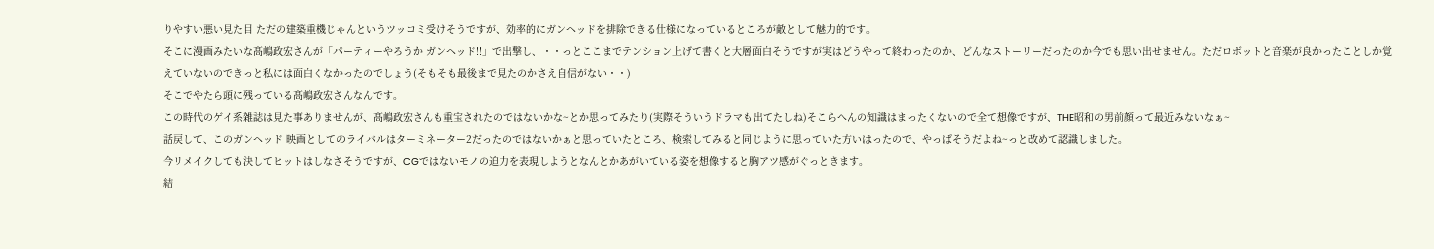りやすい悪い見た目 ただの建築重機じゃんというツッコミ受けそうですが、効率的にガンヘッドを排除できる仕様になっているところが敵として魅力的です。
そこに漫画みたいな髙嶋政宏さんが「パーティーやろうか ガンヘッド!!」で出撃し、・・っとここまでテンション上げて書くと大層面白そうですが実はどうやって終わったのか、どんなストーリーだったのか今でも思い出せません。ただロボットと音楽が良かったことしか覚えていないのできっと私には面白くなかったのでしょう(そもそも最後まで見たのかさえ自信がない・・)
そこでやたら頭に残っている髙嶋政宏さんなんです。
この時代のゲイ系雑誌は見た事ありませんが、髙嶋政宏さんも重宝されたのではないかな~とか思ってみたり(実際そういうドラマも出てたしね)そこらへんの知識はまったくないので全て想像ですが、THE昭和の男前顔って最近みないなぁ~
話戻して、このガンヘッド 映画としてのライバルはターミネーター2だったのではないかぁと思っていたところ、検索してみると同じように思っていた方いはったので、やっぱそうだよね~っと改めて認識しました。
今リメイクしても決してヒットはしなさそうですが、CGではないモノの迫力を表現しようとなんとかあがいている姿を想像すると胸アツ感がぐっときます。
結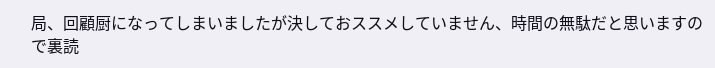局、回顧厨になってしまいましたが決しておススメしていません、時間の無駄だと思いますので裏読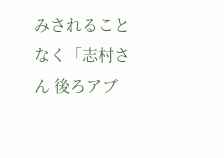みされることなく「志村さん 後ろアブ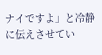ナイですよ」と冷静に伝えさせてい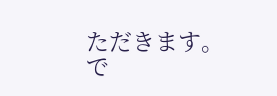ただきます。
で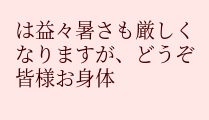は益々暑さも厳しくなりますが、どうぞ皆様お身体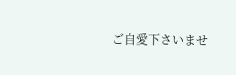ご自愛下さいませ